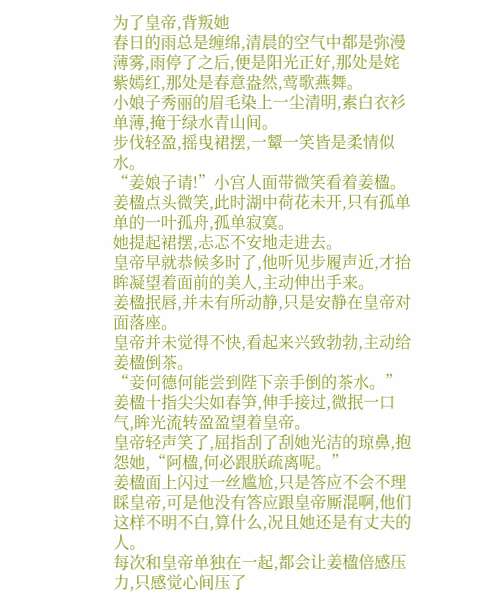为了皇帝,背叛她
春日的雨总是缠绵,清晨的空气中都是弥漫薄雾,雨停了之后,便是阳光正好,那处是姹紫嫣红,那处是春意盎然,莺歌燕舞。
小娘子秀丽的眉毛染上一尘清明,素白衣衫单薄,掩于绿水青山间。
步伐轻盈,摇曳裙摆,一颦一笑皆是柔情似水。
“姜娘子请!”小宫人面带微笑看着姜楹。
姜楹点头微笑,此时湖中荷花未开,只有孤单单的一叶孤舟,孤单寂寞。
她提起裙摆,忐忑不安地走进去。
皇帝早就恭候多时了,他听见步履声近,才抬眸凝望着面前的美人,主动伸出手来。
姜楹抿唇,并未有所动静,只是安静在皇帝对面落座。
皇帝并未觉得不快,看起来兴致勃勃,主动给姜楹倒茶。
“妾何德何能尝到陛下亲手倒的茶水。”
姜楹十指尖尖如春笋,伸手接过,微抿一口气,眸光流转盈盈望着皇帝。
皇帝轻声笑了,屈指刮了刮她光洁的琼鼻,抱怨她,“阿楹,何必跟朕疏离呢。”
姜楹面上闪过一丝尴尬,只是答应不会不理睬皇帝,可是他没有答应跟皇帝厮混啊,他们这样不明不白,算什么,况且她还是有丈夫的人。
每次和皇帝单独在一起,都会让姜楹倍感压力,只感觉心间压了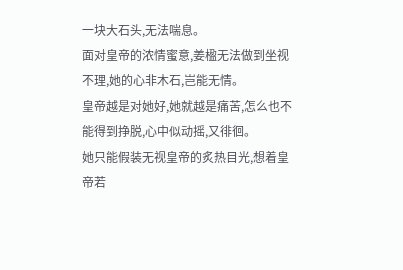一块大石头,无法喘息。
面对皇帝的浓情蜜意,姜楹无法做到坐视不理,她的心非木石,岂能无情。
皇帝越是对她好,她就越是痛苦,怎么也不能得到挣脱,心中似动摇,又徘徊。
她只能假装无视皇帝的炙热目光,想着皇帝若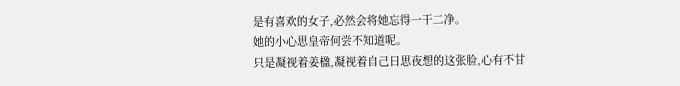是有喜欢的女子,必然会将她忘得一干二净。
她的小心思皇帝何尝不知道呢。
只是凝视着姜楹,凝视着自己日思夜想的这张脸,心有不甘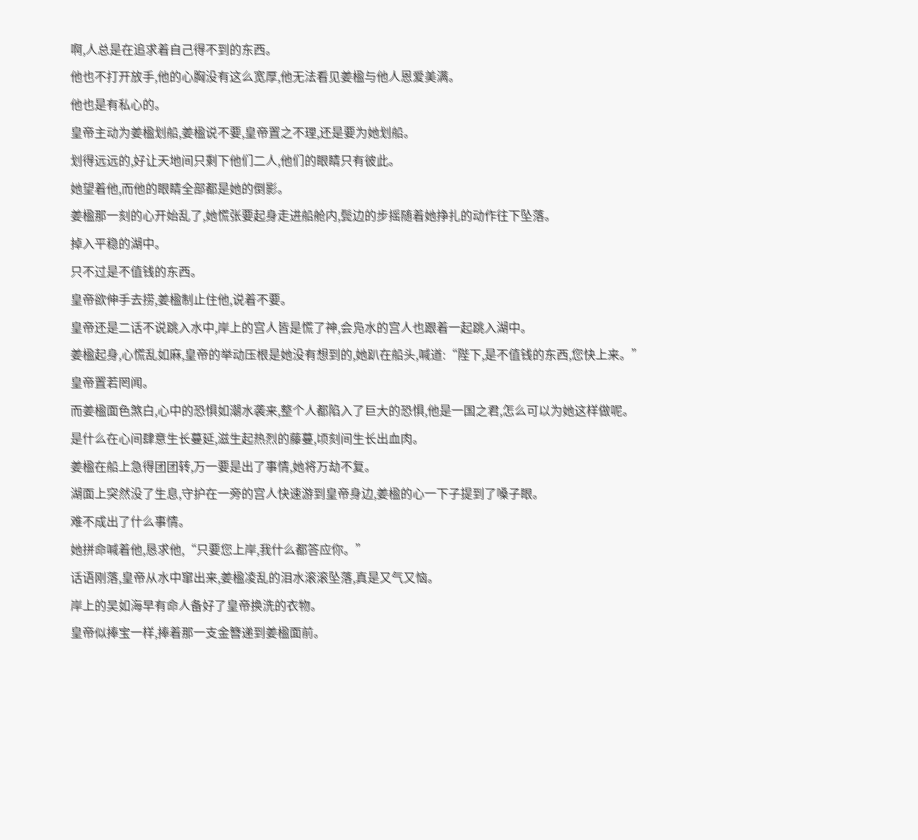啊,人总是在追求着自己得不到的东西。
他也不打开放手,他的心胸没有这么宽厚,他无法看见姜楹与他人恩爱美满。
他也是有私心的。
皇帝主动为姜楹划船,姜楹说不要,皇帝置之不理,还是要为她划船。
划得远远的,好让天地间只剩下他们二人,他们的眼睛只有彼此。
她望着他,而他的眼睛全部都是她的倒影。
姜楹那一刻的心开始乱了,她慌张要起身走进船舱内,鬓边的步摇随着她挣扎的动作往下坠落。
掉入平稳的湖中。
只不过是不值钱的东西。
皇帝欲伸手去捞,姜楹制止住他,说着不要。
皇帝还是二话不说跳入水中,岸上的宫人皆是慌了神,会凫水的宫人也跟着一起跳入湖中。
姜楹起身,心慌乱如麻,皇帝的举动压根是她没有想到的,她趴在船头,喊道:“陛下,是不值钱的东西,您快上来。”
皇帝置若罔闻。
而姜楹面色煞白,心中的恐惧如潮水袭来,整个人都陷入了巨大的恐惧,他是一国之君,怎么可以为她这样做呢。
是什么在心间肆意生长蔓延,滋生起热烈的藤蔓,顷刻间生长出血肉。
姜楹在船上急得团团转,万一要是出了事情,她将万劫不复。
湖面上突然没了生息,守护在一旁的宫人快速游到皇帝身边,姜楹的心一下子提到了嗓子眼。
难不成出了什么事情。
她拼命喊着他,恳求他,“只要您上岸,我什么都答应你。”
话语刚落,皇帝从水中窜出来,姜楹凌乱的泪水滚滚坠落,真是又气又恼。
岸上的吴如海早有命人备好了皇帝换洗的衣物。
皇帝似捧宝一样,捧着那一支金簪递到姜楹面前。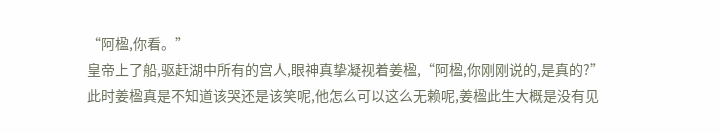“阿楹,你看。”
皇帝上了船,驱赶湖中所有的宫人,眼神真挚凝视着姜楹,“阿楹,你刚刚说的,是真的?”
此时姜楹真是不知道该哭还是该笑呢,他怎么可以这么无赖呢,姜楹此生大概是没有见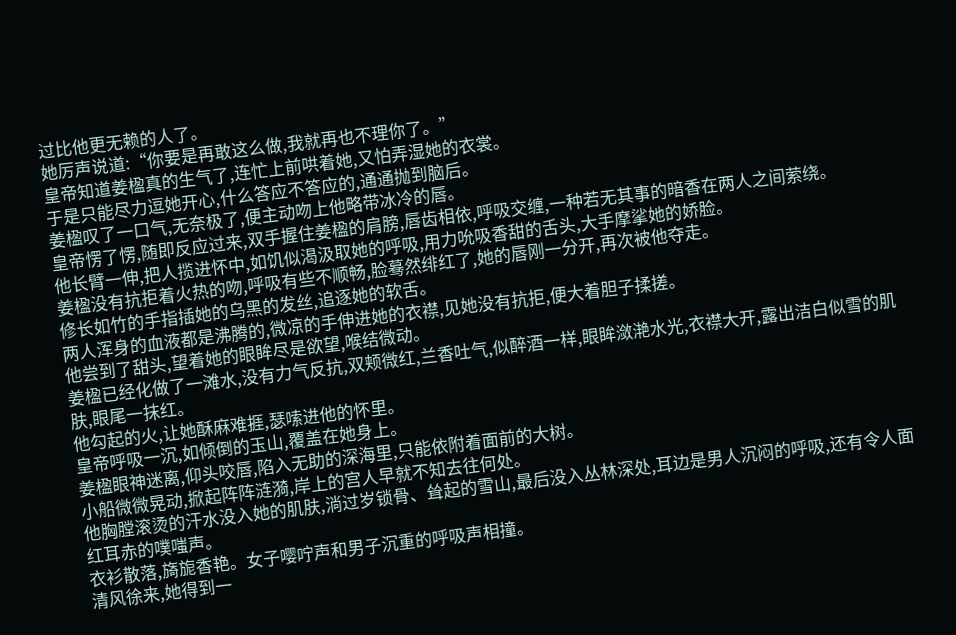过比他更无赖的人了。
她厉声说道:“你要是再敢这么做,我就再也不理你了。”
皇帝知道姜楹真的生气了,连忙上前哄着她,又怕弄湿她的衣裳。
于是只能尽力逗她开心,什么答应不答应的,通通抛到脑后。
姜楹叹了一口气,无奈极了,便主动吻上他略带冰冷的唇。
皇帝愣了愣,随即反应过来,双手握住姜楹的肩膀,唇齿相依,呼吸交缠,一种若无其事的暗香在两人之间萦绕。
他长臂一伸,把人揽进怀中,如饥似渴汲取她的呼吸,用力吮吸香甜的舌头,大手摩挲她的娇脸。
姜楹没有抗拒着火热的吻,呼吸有些不顺畅,脸蓦然绯红了,她的唇刚一分开,再次被他夺走。
修长如竹的手指插她的乌黑的发丝,追逐她的软舌。
两人浑身的血液都是沸腾的,微凉的手伸进她的衣襟,见她没有抗拒,便大着胆子揉搓。
他尝到了甜头,望着她的眼眸尽是欲望,喉结微动。
姜楹已经化做了一滩水,没有力气反抗,双颊微红,兰香吐气,似醉酒一样,眼眸潋滟水光,衣襟大开,露出洁白似雪的肌肤,眼尾一抹红。
他勾起的火,让她酥麻难捱,瑟嗦进他的怀里。
皇帝呼吸一沉,如倾倒的玉山,覆盖在她身上。
姜楹眼神迷离,仰头咬唇,陷入无助的深海里,只能依附着面前的大树。
小船微微晃动,掀起阵阵涟漪,岸上的宫人早就不知去往何处。
他胸膛滚烫的汗水没入她的肌肤,淌过岁锁骨、耸起的雪山,最后没入丛林深处,耳边是男人沉闷的呼吸,还有令人面红耳赤的噗嗤声。
衣衫散落,旖旎香艳。女子嘤咛声和男子沉重的呼吸声相撞。
清风徐来,她得到一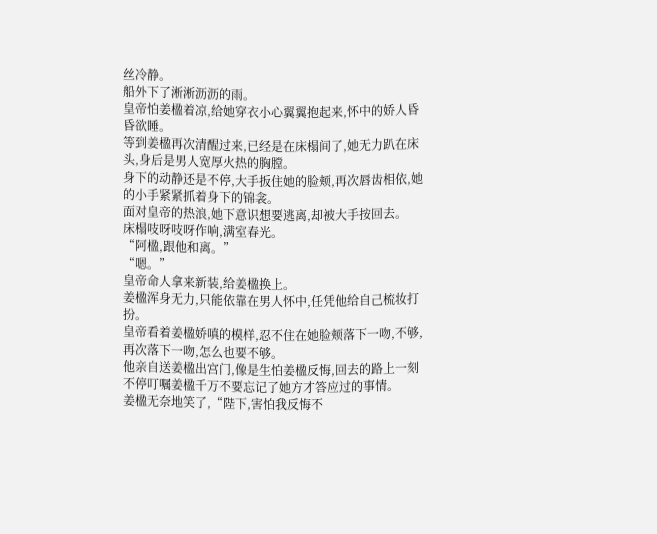丝冷静。
船外下了淅淅沥沥的雨。
皇帝怕姜楹着凉,给她穿衣小心翼翼抱起来,怀中的娇人昏昏欲睡。
等到姜楹再次清醒过来,已经是在床榻间了,她无力趴在床头,身后是男人宽厚火热的胸膛。
身下的动静还是不停,大手扳住她的脸颊,再次唇齿相依,她的小手紧紧抓着身下的锦衾。
面对皇帝的热浪,她下意识想要逃离,却被大手按回去。
床榻吱呀吱呀作响,满室春光。
“阿楹,跟他和离。”
“嗯。”
皇帝命人拿来新装,给姜楹换上。
姜楹浑身无力,只能依靠在男人怀中,任凭他给自己梳妆打扮。
皇帝看着姜楹娇嗔的模样,忍不住在她脸颊落下一吻,不够,再次落下一吻,怎么也要不够。
他亲自送姜楹出宫门,像是生怕姜楹反悔,回去的路上一刻不停叮嘱姜楹千万不要忘记了她方才答应过的事情。
姜楹无奈地笑了,“陛下,害怕我反悔不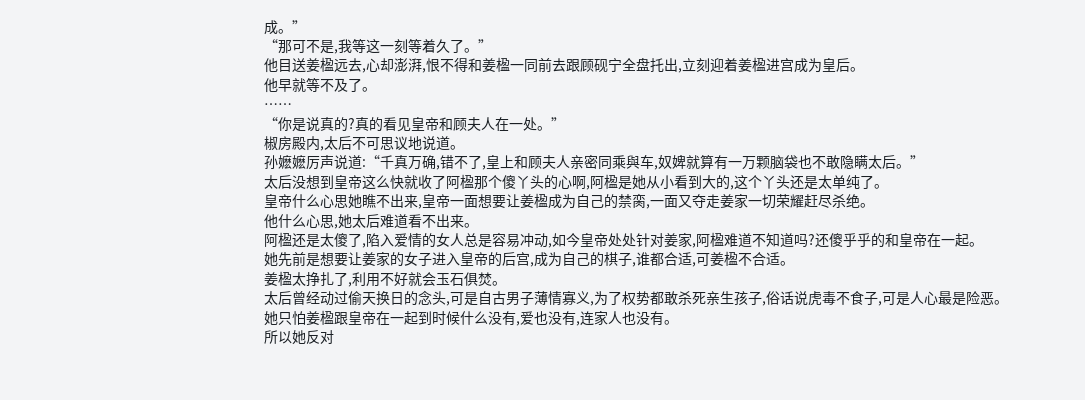成。”
“那可不是,我等这一刻等着久了。”
他目送姜楹远去,心却澎湃,恨不得和姜楹一同前去跟顾砚宁全盘托出,立刻迎着姜楹进宫成为皇后。
他早就等不及了。
……
“你是说真的?真的看见皇帝和顾夫人在一处。”
椒房殿内,太后不可思议地说道。
孙嬷嬷厉声说道:“千真万确,错不了,皇上和顾夫人亲密同乘與车,奴婢就算有一万颗脑袋也不敢隐瞒太后。”
太后没想到皇帝这么快就收了阿楹那个傻丫头的心啊,阿楹是她从小看到大的,这个丫头还是太单纯了。
皇帝什么心思她瞧不出来,皇帝一面想要让姜楹成为自己的禁脔,一面又夺走姜家一切荣耀赶尽杀绝。
他什么心思,她太后难道看不出来。
阿楹还是太傻了,陷入爱情的女人总是容易冲动,如今皇帝处处针对姜家,阿楹难道不知道吗?还傻乎乎的和皇帝在一起。
她先前是想要让姜家的女子进入皇帝的后宫,成为自己的棋子,谁都合适,可姜楹不合适。
姜楹太挣扎了,利用不好就会玉石俱焚。
太后曾经动过偷天换日的念头,可是自古男子薄情寡义,为了权势都敢杀死亲生孩子,俗话说虎毒不食子,可是人心最是险恶。
她只怕姜楹跟皇帝在一起到时候什么没有,爱也没有,连家人也没有。
所以她反对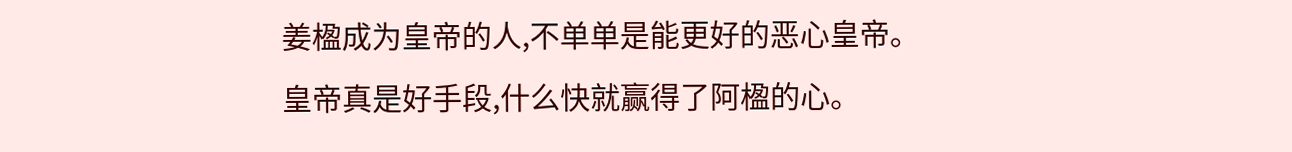姜楹成为皇帝的人,不单单是能更好的恶心皇帝。
皇帝真是好手段,什么快就赢得了阿楹的心。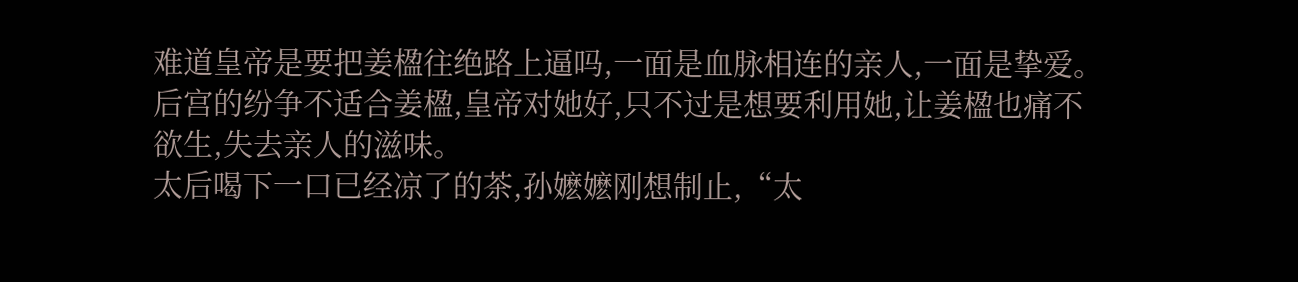难道皇帝是要把姜楹往绝路上逼吗,一面是血脉相连的亲人,一面是挚爱。
后宫的纷争不适合姜楹,皇帝对她好,只不过是想要利用她,让姜楹也痛不欲生,失去亲人的滋味。
太后喝下一口已经凉了的茶,孙嬷嬷刚想制止,“太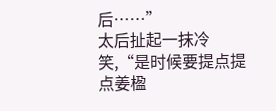后……”
太后扯起一抹冷笑,“是时候要提点提点姜楹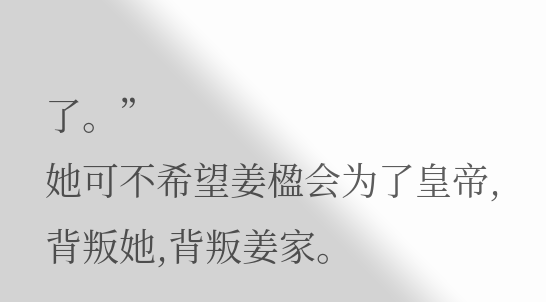了。”
她可不希望姜楹会为了皇帝,背叛她,背叛姜家。